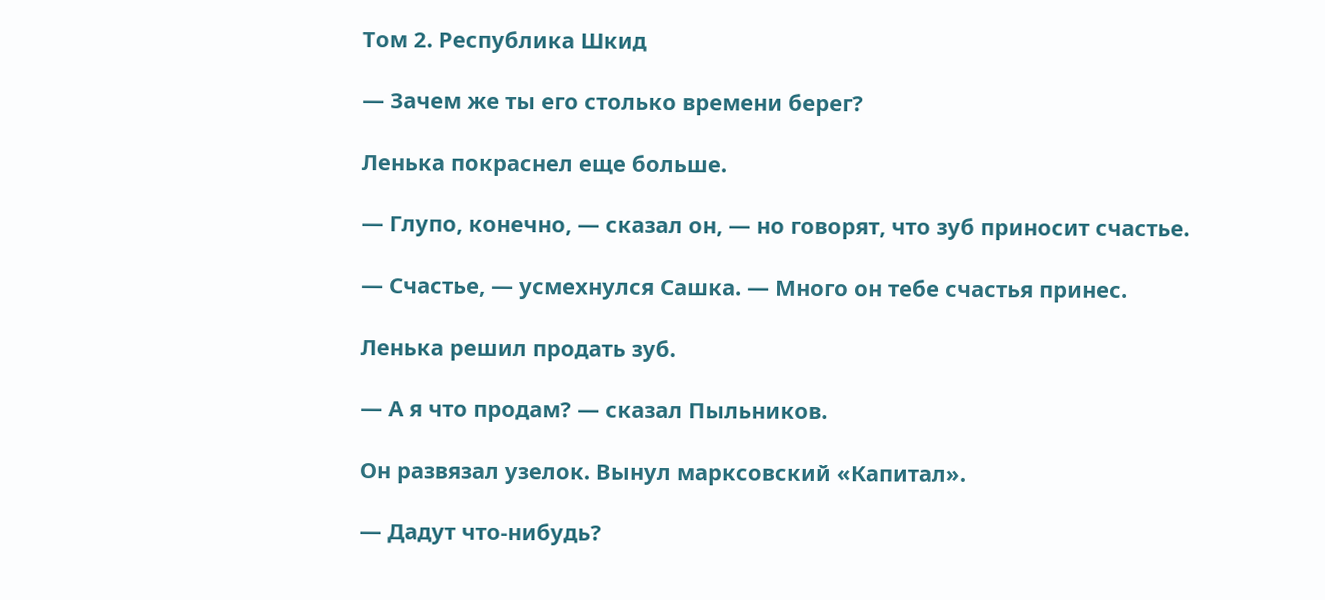Том 2. Республика Шкид

— Зачем же ты его столько времени берег?

Ленька покраснел еще больше.

— Глупо, конечно, — сказал он, — но говорят, что зуб приносит счастье.

— Счастье, — усмехнулся Сашка. — Много он тебе счастья принес.

Ленька решил продать зуб.

— А я что продам? — сказал Пыльников.

Он развязал узелок. Вынул марксовский «Капитал».

— Дадут что-нибудь?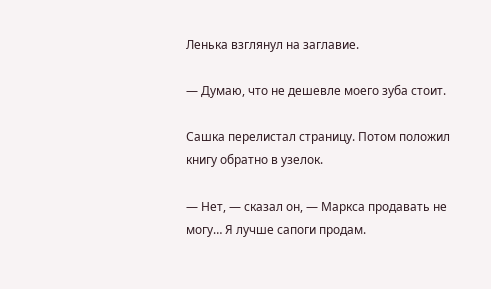Ленька взглянул на заглавие.

— Думаю, что не дешевле моего зуба стоит.

Сашка перелистал страницу. Потом положил книгу обратно в узелок.

— Нет, — сказал он, — Маркса продавать не могу… Я лучше сапоги продам.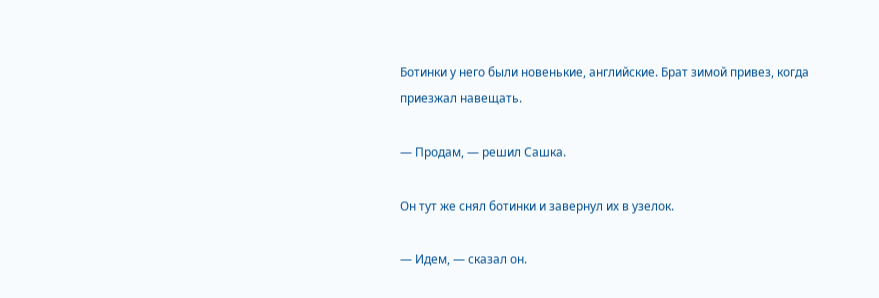Ботинки у него были новенькие, английские. Брат зимой привез, когда приезжал навещать.

— Продам, — решил Сашка.

Он тут же снял ботинки и завернул их в узелок.

— Идем, — сказал он.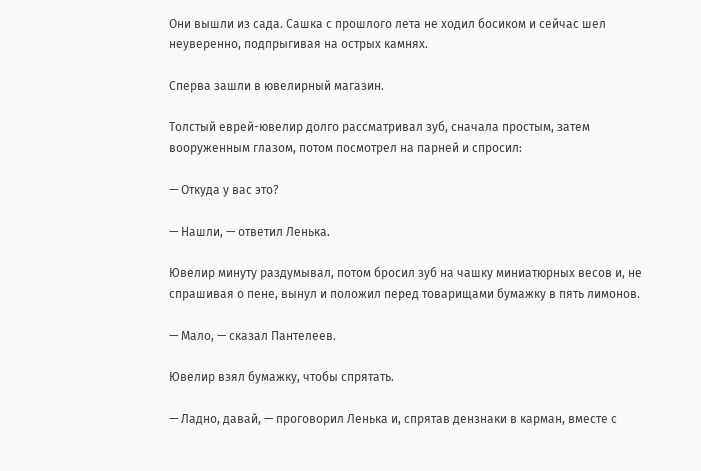Они вышли из сада. Сашка с прошлого лета не ходил босиком и сейчас шел неуверенно, подпрыгивая на острых камнях.

Сперва зашли в ювелирный магазин.

Толстый еврей-ювелир долго рассматривал зуб, сначала простым, затем вооруженным глазом, потом посмотрел на парней и спросил:

— Откуда у вас это?

— Нашли, — ответил Ленька.

Ювелир минуту раздумывал, потом бросил зуб на чашку миниатюрных весов и, не спрашивая о пене, вынул и положил перед товарищами бумажку в пять лимонов.

— Мало, — сказал Пантелеев.

Ювелир взял бумажку, чтобы спрятать.

— Ладно, давай, — проговорил Ленька и, спрятав дензнаки в карман, вместе с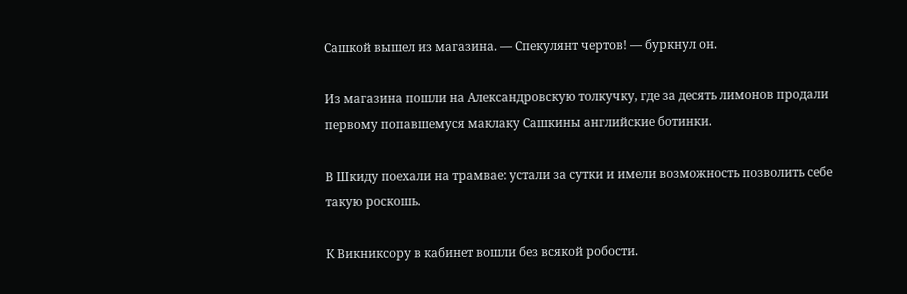Сашкой вышел из магазина. — Спекулянт чертов! — буркнул он.

Из магазина пошли на Александровскую толкучку, где за десять лимонов продали первому попавшемуся маклаку Сашкины английские ботинки.

В Шкиду поехали на трамвае: устали за сутки и имели возможность позволить себе такую роскошь.

К Викниксору в кабинет вошли без всякой робости.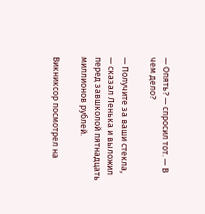— Опять? — спросил тот. — В чем дело?

— Получите за ваши стекла, — сказал Ленька и выложил перед завшколой пятнадцать миллионов рублей.

Викниксор посмотрел на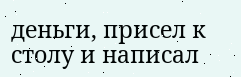деньги, присел к столу и написал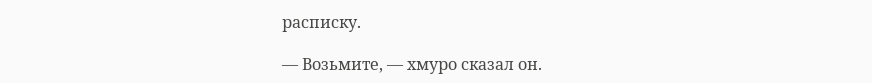расписку.

— Возьмите, — хмуро сказал он.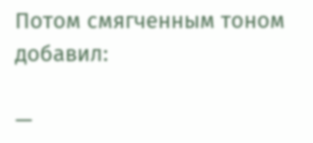Потом смягченным тоном добавил:

—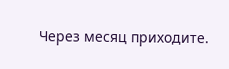Через месяц приходите.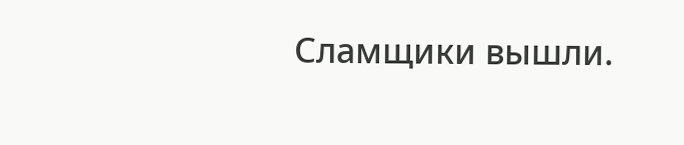Сламщики вышли.